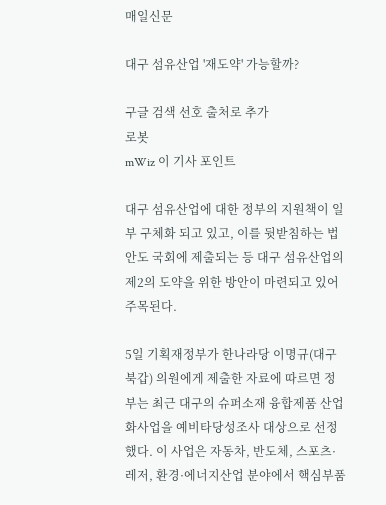매일신문

대구 섬유산업 '재도약' 가능할까?

구글 검색 선호 출처로 추가
로봇
mWiz 이 기사 포인트

대구 섬유산업에 대한 정부의 지원책이 일부 구체화 되고 있고, 이를 뒷받침하는 법안도 국회에 제출되는 등 대구 섬유산업의 제2의 도약을 위한 방안이 마련되고 있어 주목된다.

5일 기획재정부가 한나라당 이명규(대구 북갑) 의원에게 제출한 자료에 따르면 정부는 최근 대구의 슈퍼소재 융합제품 산업화사업을 예비타당성조사 대상으로 선정했다. 이 사업은 자동차, 반도체, 스포츠·레저, 환경·에너지산업 분야에서 핵심부품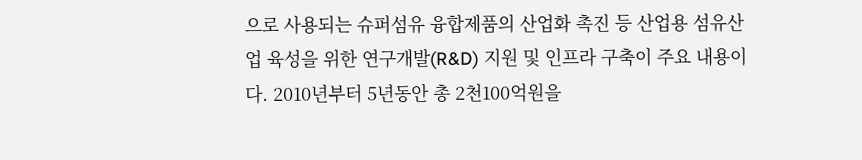으로 사용되는 슈퍼섬유 융합제품의 산업화 촉진 등 산업용 섬유산업 육성을 위한 연구개발(R&D) 지원 및 인프라 구축이 주요 내용이다. 2010년부터 5년동안 총 2천100억원을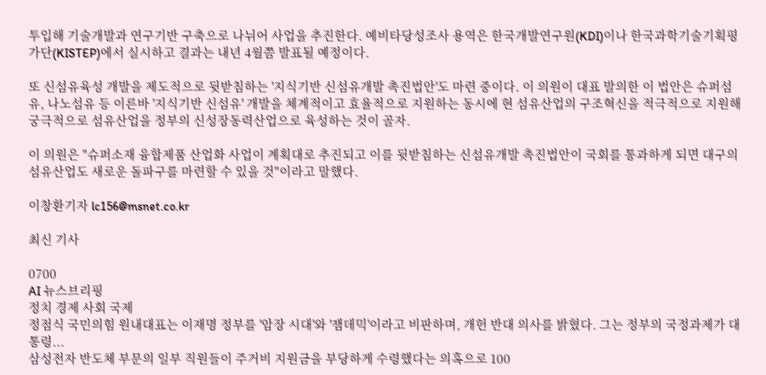투입해 기술개발과 연구기반 구축으로 나뉘어 사업을 추진한다. 예비타당성조사 용역은 한국개발연구원(KDI)이나 한국과학기술기획평가단(KISTEP)에서 실시하고 결과는 내년 4월쯤 발표될 예정이다.

또 신섬유육성 개발을 제도적으로 뒷받침하는 '지식기반 신섬유개발 촉진법안'도 마련 중이다. 이 의원이 대표 발의한 이 법안은 슈퍼섬유, 나노섬유 등 이른바 '지식기반 신섬유' 개발을 체계적이고 효율적으로 지원하는 동시에 현 섬유산업의 구조혁신을 적극적으로 지원해 궁극적으로 섬유산업을 정부의 신성장동력산업으로 육성하는 것이 골자.

이 의원은 "슈퍼소재 융합제품 산업화 사업이 계획대로 추진되고 이를 뒷받침하는 신섬유개발 촉진법안이 국회를 통과하게 되면 대구의 섬유산업도 새로운 돌파구를 마련할 수 있을 것"이라고 말했다.

이창환기자 lc156@msnet.co.kr

최신 기사

0700
AI 뉴스브리핑
정치 경제 사회 국제
정점식 국민의힘 원내대표는 이재명 정부를 '암장 시대'와 '잼데믹'이라고 비판하며, 개헌 반대 의사를 밝혔다. 그는 정부의 국정과제가 대통령...
삼성전자 반도체 부문의 일부 직원들이 주거비 지원금을 부당하게 수령했다는 의혹으로 100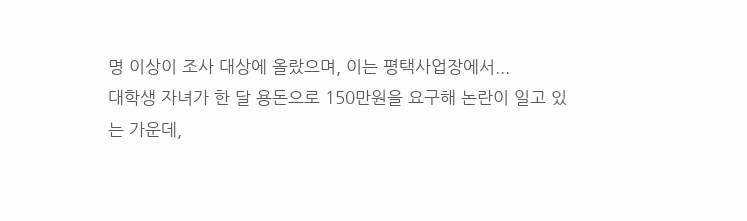명 이상이 조사 대상에 올랐으며, 이는 평택사업장에서...
대학생 자녀가 한 달 용돈으로 150만원을 요구해 논란이 일고 있는 가운데,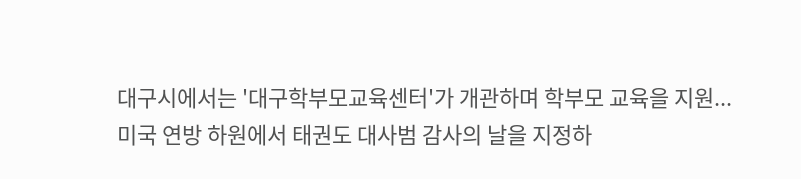대구시에서는 '대구학부모교육센터'가 개관하며 학부모 교육을 지원...
미국 연방 하원에서 태권도 대사범 감사의 날을 지정하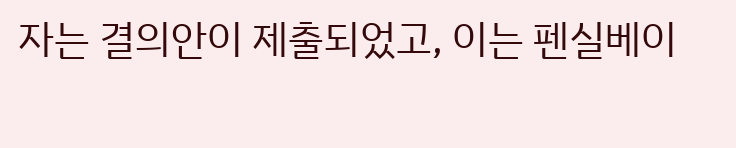자는 결의안이 제출되었고, 이는 펜실베이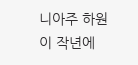니아주 하원이 작년에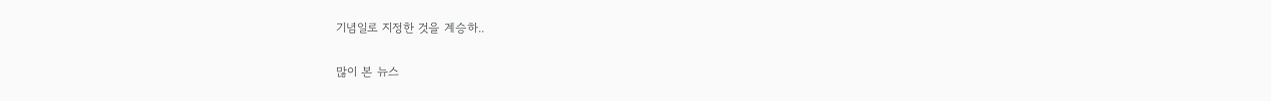기념일로 지정한 것을 계승하..

많이 본 뉴스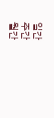일간
주간
월간